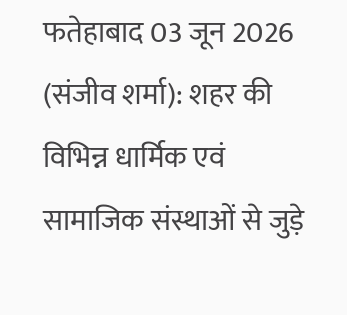फतेहाबाद 03 जून 2026 (संजीव शर्मा): शहर की विभिन्न धार्मिक एवं सामाजिक संस्थाओं से जुड़े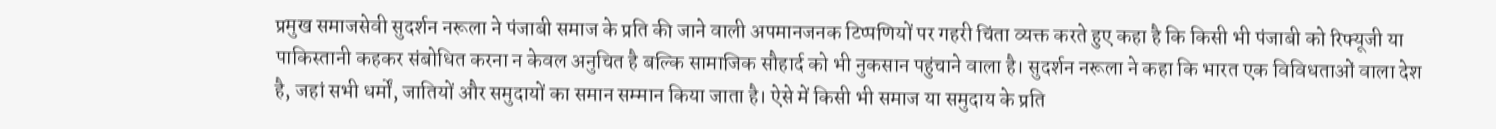प्रमुख समाजसेवी सुदर्शन नरूला ने पंजाबी समाज के प्रति की जाने वाली अपमानजनक टिप्पणियों पर गहरी चिंता व्यक्त करते हुए कहा है कि किसी भी पंजाबी को रिफ्यूजी या पाकिस्तानी कहकर संबोधित करना न केवल अनुचित है बल्कि सामाजिक सौहार्द को भी नुकसान पहुंचाने वाला है। सुदर्शन नरूला ने कहा कि भारत एक विविधताओं वाला देश है, जहां सभी धर्मों, जातियों और समुदायों का समान सम्मान किया जाता है। ऐसे में किसी भी समाज या समुदाय के प्रति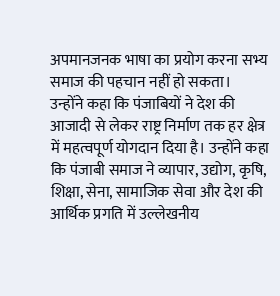अपमानजनक भाषा का प्रयोग करना सभ्य समाज की पहचान नहीं हो सकता।
उन्होंने कहा कि पंजाबियों ने देश की आजादी से लेकर राष्ट्र निर्माण तक हर क्षेत्र में महत्वपूर्ण योगदान दिया है। उन्होंने कहा कि पंजाबी समाज ने व्यापार, उद्योग, कृषि, शिक्षा, सेना, सामाजिक सेवा और देश की आर्थिक प्रगति में उल्लेखनीय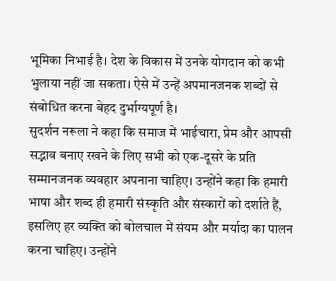भूमिका निभाई है। देश के विकास में उनके योगदान को कभी भुलाया नहीं जा सकता। ऐसे में उन्हें अपमानजनक शब्दों से संबोधित करना बेहद दुर्भाग्यपूर्ण है।
सुदर्शन नरूला ने कहा कि समाज में भाईचारा, प्रेम और आपसी सद्भाव बनाए रखने के लिए सभी को एक-दूसरे के प्रति सम्मानजनक व्यवहार अपनाना चाहिए। उन्होंने कहा कि हमारी भाषा और शब्द ही हमारी संस्कृति और संस्कारों को दर्शाते हैं, इसलिए हर व्यक्ति को बोलचाल में संयम और मर्यादा का पालन करना चाहिए। उन्होंने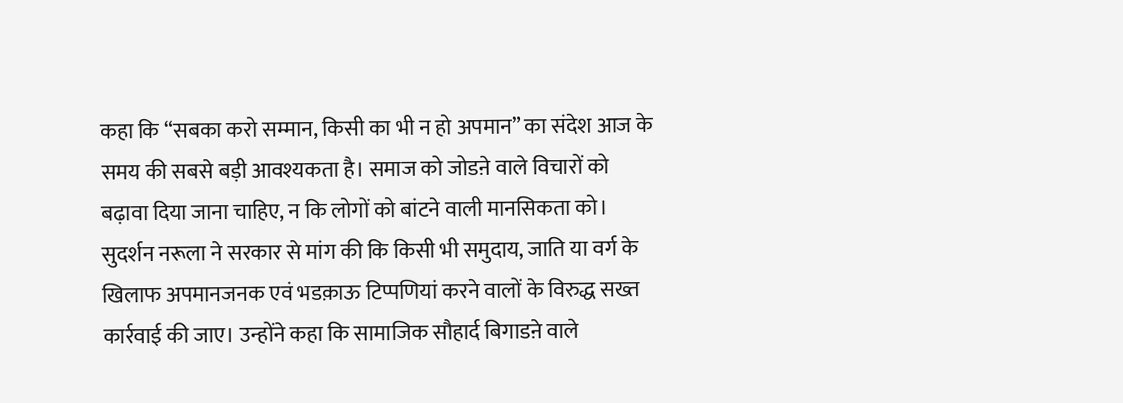कहा कि “सबका करो सम्मान, किसी का भी न हो अपमान” का संदेश आज के समय की सबसे बड़ी आवश्यकता है। समाज को जोडऩे वाले विचारों को बढ़ावा दिया जाना चाहिए, न कि लोगों को बांटने वाली मानसिकता को।
सुदर्शन नरूला ने सरकार से मांग की कि किसी भी समुदाय, जाति या वर्ग के खिलाफ अपमानजनक एवं भडक़ाऊ टिप्पणियां करने वालों के विरुद्ध सख्त कार्रवाई की जाए। उन्होंने कहा कि सामाजिक सौहार्द बिगाडऩे वाले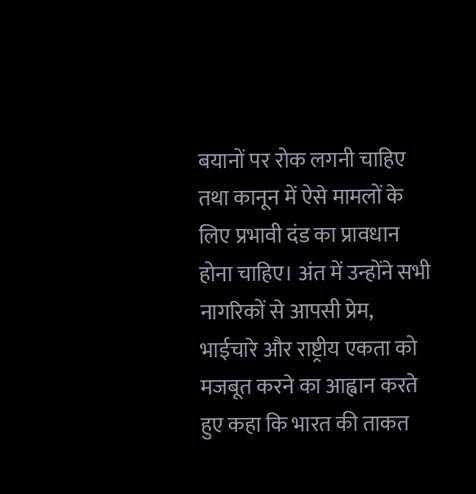बयानों पर रोक लगनी चाहिए तथा कानून में ऐसे मामलों के लिए प्रभावी दंड का प्रावधान होना चाहिए। अंत में उन्होंने सभी नागरिकों से आपसी प्रेम, भाईचारे और राष्ट्रीय एकता को मजबूत करने का आह्वान करते हुए कहा कि भारत की ताकत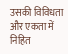उसकी विविधता और एकता में निहित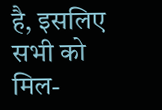है, इसलिए सभी को मिल-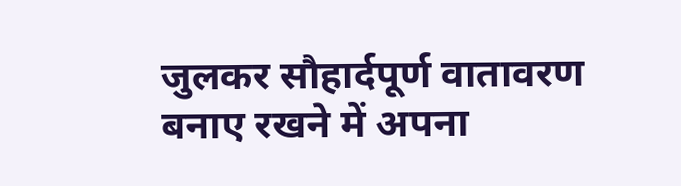जुलकर सौहार्दपूर्ण वातावरण बनाए रखने में अपना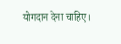योगदान देना चाहिए।